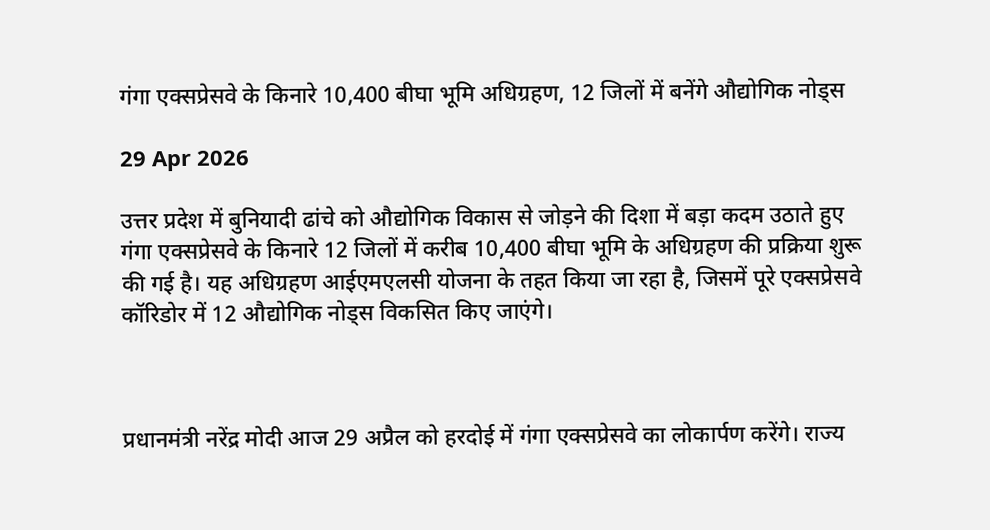गंगा एक्सप्रेसवे के किनारे 10,400 बीघा भूमि अधिग्रहण, 12 जिलों में बनेंगे औद्योगिक नोड्स

29 Apr 2026

उत्तर प्रदेश में बुनियादी ढांचे को औद्योगिक विकास से जोड़ने की दिशा में बड़ा कदम उठाते हुए गंगा एक्सप्रेसवे के किनारे 12 जिलों में करीब 10,400 बीघा भूमि के अधिग्रहण की प्रक्रिया शुरू की गई है। यह अधिग्रहण आईएमएलसी योजना के तहत किया जा रहा है, जिसमें पूरे एक्सप्रेसवे कॉरिडोर में 12 औद्योगिक नोड्स विकसित किए जाएंगे।



प्रधानमंत्री नरेंद्र मोदी आज 29 अप्रैल को हरदोई में गंगा एक्सप्रेसवे का लोकार्पण करेंगे। राज्य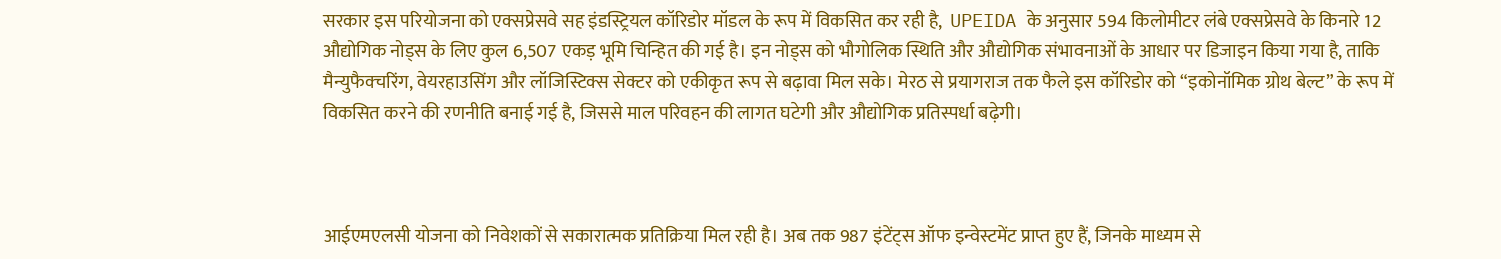सरकार इस परियोजना को एक्सप्रेसवे सह इंडस्ट्रियल कॉरिडोर मॉडल के रूप में विकसित कर रही है,  UPEIDA के अनुसार 594 किलोमीटर लंबे एक्सप्रेसवे के किनारे 12 औद्योगिक नोड्स के लिए कुल 6,507 एकड़ भूमि चिन्हित की गई है। इन नोड्स को भौगोलिक स्थिति और औद्योगिक संभावनाओं के आधार पर डिजाइन किया गया है, ताकि मैन्युफैक्चरिंग, वेयरहाउसिंग और लॉजिस्टिक्स सेक्टर को एकीकृत रूप से बढ़ावा मिल सके। मेरठ से प्रयागराज तक फैले इस कॉरिडोर को “इकोनॉमिक ग्रोथ बेल्ट” के रूप में विकसित करने की रणनीति बनाई गई है, जिससे माल परिवहन की लागत घटेगी और औद्योगिक प्रतिस्पर्धा बढ़ेगी।



आईएमएलसी योजना को निवेशकों से सकारात्मक प्रतिक्रिया मिल रही है। अब तक 987 इंटेंट्स ऑफ इन्वेस्टमेंट प्राप्त हुए हैं, जिनके माध्यम से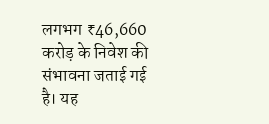लगभग ₹46,660 करोड़ के निवेश की संभावना जताई गई है। यह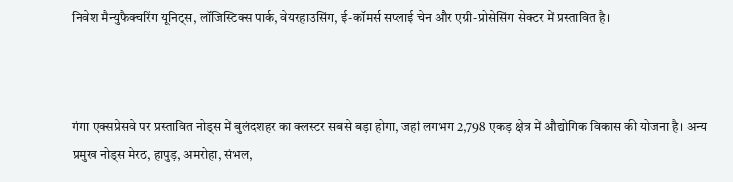निवेश मैन्युफैक्चरिंग यूनिट्स, लॉजिस्टिक्स पार्क, वेयरहाउसिंग, ई-कॉमर्स सप्लाई चेन और एग्री-प्रोसेसिंग सेक्टर में प्रस्तावित है।



गंगा एक्सप्रेसवे पर प्रस्तावित नोड्स में बुलंदशहर का क्लस्टर सबसे बड़ा होगा, जहां लगभग 2,798 एकड़ क्षेत्र में औद्योगिक विकास की योजना है। अन्य प्रमुख नोड्स मेरठ, हापुड़, अमरोहा, संभल,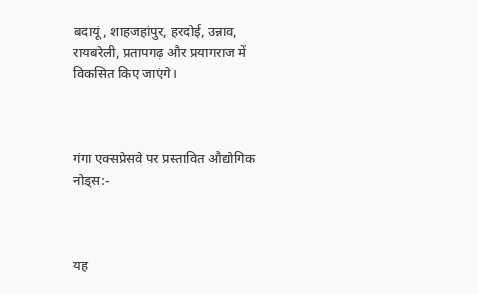बदायूं, शाहजहांपुर, हरदोई, उन्नाव, रायबरेली, प्रतापगढ़ और प्रयागराज में विकसित किए जाएंगे।



गंगा एक्सप्रेसवे पर प्रस्तावित औद्योगिक नोड्स:-



यह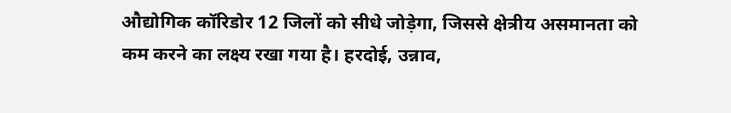औद्योगिक कॉरिडोर 12 जिलों को सीधे जोड़ेगा, जिससे क्षेत्रीय असमानता को कम करने का लक्ष्य रखा गया है। हरदोई, उन्नाव,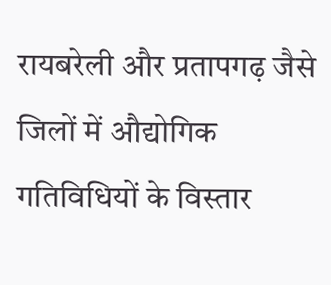रायबरेली और प्रतापगढ़ जैसे जिलों में औद्योगिक गतिविधियों के विस्तार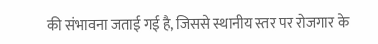की संभावना जताई गई है, जिससे स्थानीय स्तर पर रोजगार के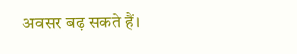अवसर बढ़ सकते हैं।